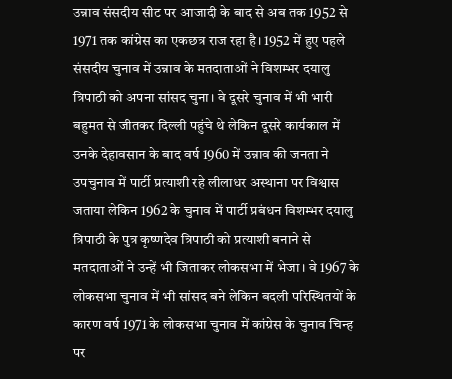उन्नाव संसदीय सीट पर आजादी के बाद से अब तक 1952 से 1971 तक कांग्रेस का एकछत्र राज रहा है। 1952 में हुए पहले संसदीय चुनाव में उन्नाव के मतदाताओं ने विशम्भर दयालु त्रिपाठी को अपना सांसद चुना। वे दूसरे चुनाव में भी भारी बहुमत से जीतकर दिल्ली पहुंचे थे लेकिन दूसरे कार्यकाल में उनके देहावसान के बाद वर्ष 1960 में उन्नाव की जनता ने उपचुनाव में पार्टी प्रत्याशी रहे लीलाधर अस्थाना पर विश्वास जताया लेकिन 1962 के चुनाव में पार्टी प्रबंधन विशम्भर दयालु त्रिपाठी के पुत्र कृष्णदेव त्रिपाठी को प्रत्याशी बनाने से मतदाताओं ने उन्हें भी जिताकर लोकसभा में भेजा। वे 1967 के लोकसभा चुनाव में भी सांसद बने लेकिन बदली परिस्थितयों के कारण वर्ष 1971 के लोकसभा चुनाव में कांग्रेस के चुनाव चिन्ह पर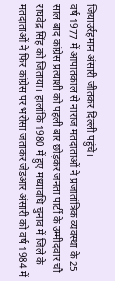जियाउर्रहमान अंसारी जीतकर दिल्ली पहुंचे।
वर्ष 1977 में आपातकाल से नाराज मतदाताओं ने प्रजातांत्रिक व्यवस्था के 25 साल बाद कांग्रेस प्रत्याशी को पहली बार छोड़कर जनता पार्टी के उम्मीदवार चौ राघवेद्र सिंह को जिताया। हालांकि 1980 में हुए मध्यावधि चुनाव में जिले के मतदाताओं ने फिर कांग्रेस पर भरोसा जताकर जेडआर अंसारी को वर्ष 1984 में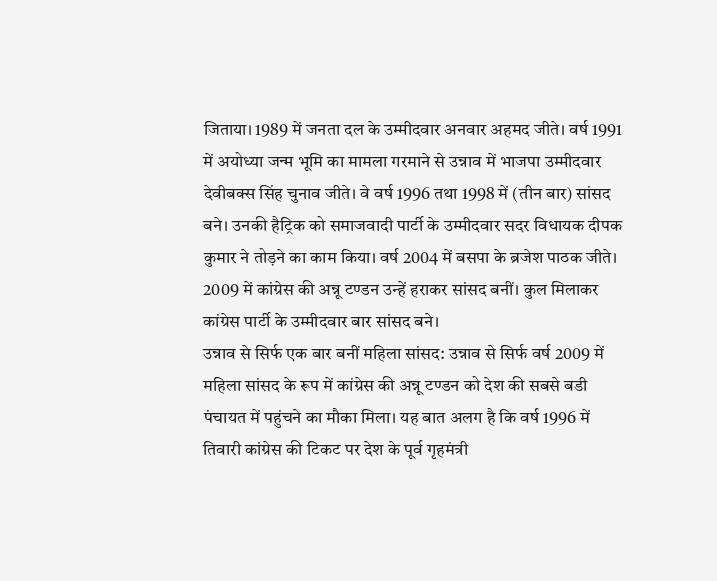जिताया। 1989 में जनता दल के उम्मीदवार अनवार अहमद जीते। वर्ष 1991 में अयोध्या जन्म भूमि का मामला गरमाने से उन्नाव में भाजपा उम्मीदवार देवीबक्स सिंह चुनाव जीते। वे वर्ष 1996 तथा 1998 में (तीन बार) सांसद बने। उनकी हैट्रिक को समाजवादी पार्टी के उम्मीदवार सदर विधायक दीपक कुमार ने तोड़ने का काम किया। वर्ष 2004 में बसपा के ब्रजेश पाठक जीते। 2009 में कांग्रेस की अन्नू टण्डन उन्हें हराकर सांसद बनीं। कुल मिलाकर कांग्रेस पार्टी के उम्मीदवार बार सांसद बने।
उन्नाव से सिर्फ एक बार बनीं महिला सांसद: उन्नाव से सिर्फ वर्ष 2009 में महिला सांसद के रूप में कांग्रेस की अन्नू टण्डन को देश की सबसे बडी पंचायत में पहुंचने का मौका मिला। यह बात अलग है कि वर्ष 1996 में तिवारी कांग्रेस की टिकट पर देश के पूर्व गृहमंत्री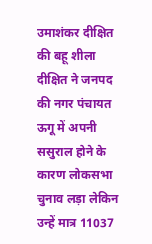उमाशंकर दीक्षित की बहू शीला दीक्षित ने जनपद की नगर पंचायत ऊगू में अपनी ससुराल होने के कारण लोकसभा चुनाव लड़ा लेकिन उन्हें मात्र 11037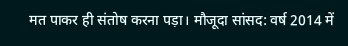मत पाकर ही संतोष करना पड़ा। मौजूदा सांसद: वर्ष 2014 में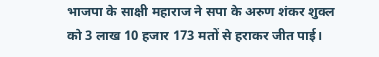भाजपा के साक्षी महाराज ने सपा के अरुण शंकर शुक्ल को 3 लाख 10 हजार 173 मतों से हराकर जीत पाई।